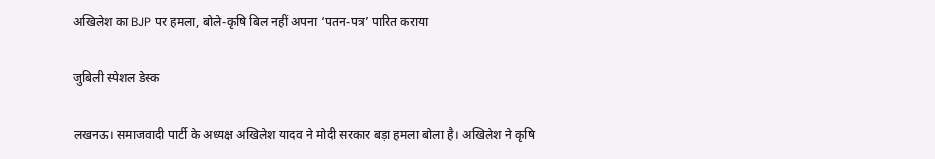अखिलेश का BJP पर हमला, बोले-कृषि बिल नहीं अपना ‘पतन-पत्र’ पारित कराया

जुबिली स्पेशल डेस्क

लखनऊ। समाजवादी पार्टी के अध्यक्ष अखिलेश यादव ने मोदी सरकार बड़ा हमला बोला है। अखिलेश ने कृषि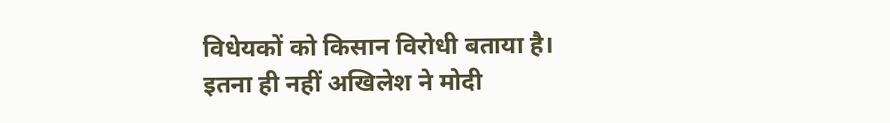विधेयकों को किसान विरोधी बताया है। इतना ही नहीं अखिलेश ने मोदी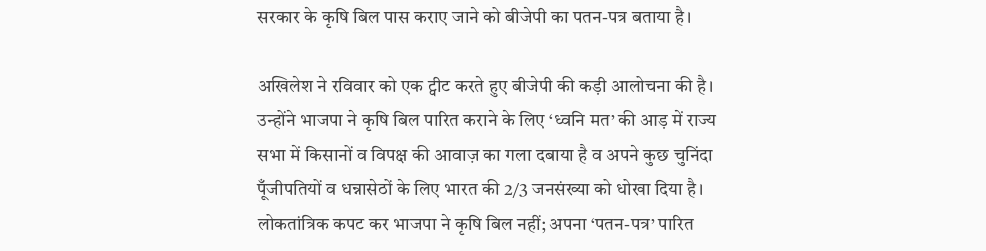सरकार के कृषि बिल पास कराए जाने को बीजेपी का पतन-पत्र बताया है।

अखिलेश ने रविवार को एक ट्वीट करते हुए बीजेपी की कड़ी आलोचना की है। उन्होंने भाजपा ने कृषि बिल पारित कराने के लिए ‘ध्वनि मत’ की आड़ में राज्य सभा में किसानों व विपक्ष की आवाज़ का गला दबाया है व अपने कुछ चुनिंदा पूँजीपतियों व धन्नासेठों के लिए भारत की 2/3 जनसंख्या को धोखा दिया है। लोकतांत्रिक कपट कर भाजपा ने कृषि बिल नहीं; अपना ‘पतन-पत्र’ पारित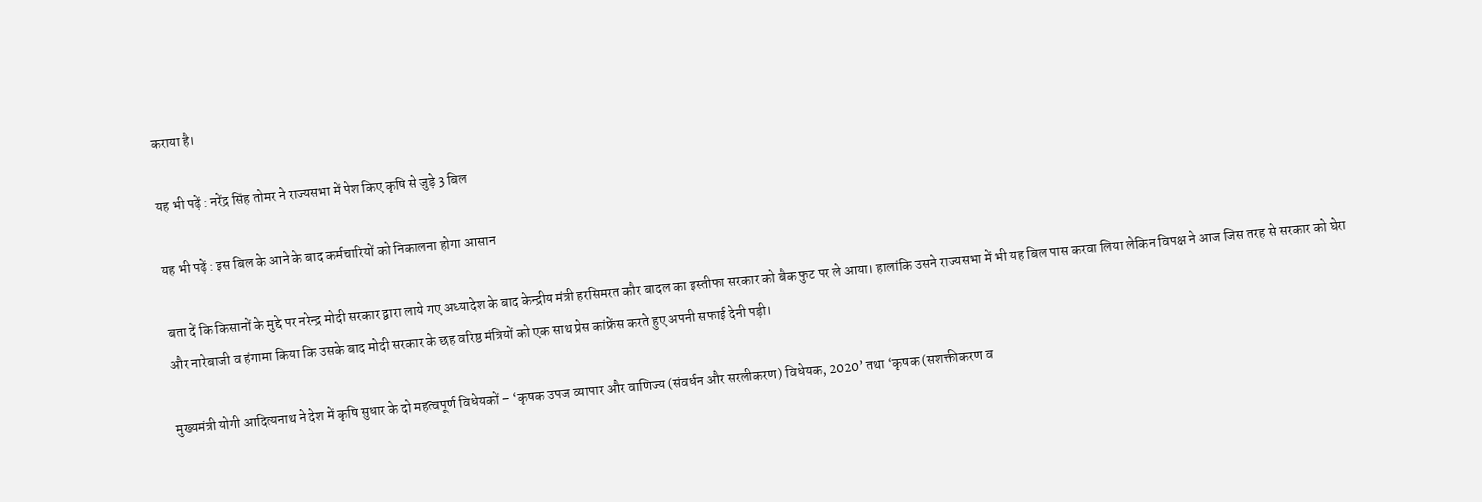कराया है।

यह भी पढ़ें : नरेंद्र सिंह तोमर ने राज्यसभा में पेश किए कृषि से जुड़े 3 बिल

यह भी पढ़ें : इस बिल के आने के बाद कर्मचारियों को निकालना होगा आसान

बता दें कि किसानों के मुद्दे पर नरेन्द्र मोदी सरकार द्वारा लाये गए अध्यादेश के बाद केन्द्रीय मंत्री हरसिमरत कौर बादल का इस्तीफा सरकार को बैक फुट पर ले आया। हालांकि उसने राज्यसभा में भी यह बिल पास करवा लिया लेकिन विपक्ष ने आज जिस तरह से सरकार को घेरा और नारेबाजी व हंगामा किया कि उसके बाद मोदी सरकार के छह वरिष्ठ मंत्रियों को एक साथ प्रेस कांफ्रेंस करते हुए अपनी सफाई देनी पड़ी।

मुख्यमंत्री योगी आदित्यनाथ ने देश में कृषि सुधार के दो महत्वपूर्ण विधेयकों – ‘कृषक उपज व्यापार और वाणिज्य (संवर्धन और सरलीकरण) विधेयक, 2020’ तथा ‘कृषक (सशक्तीकरण व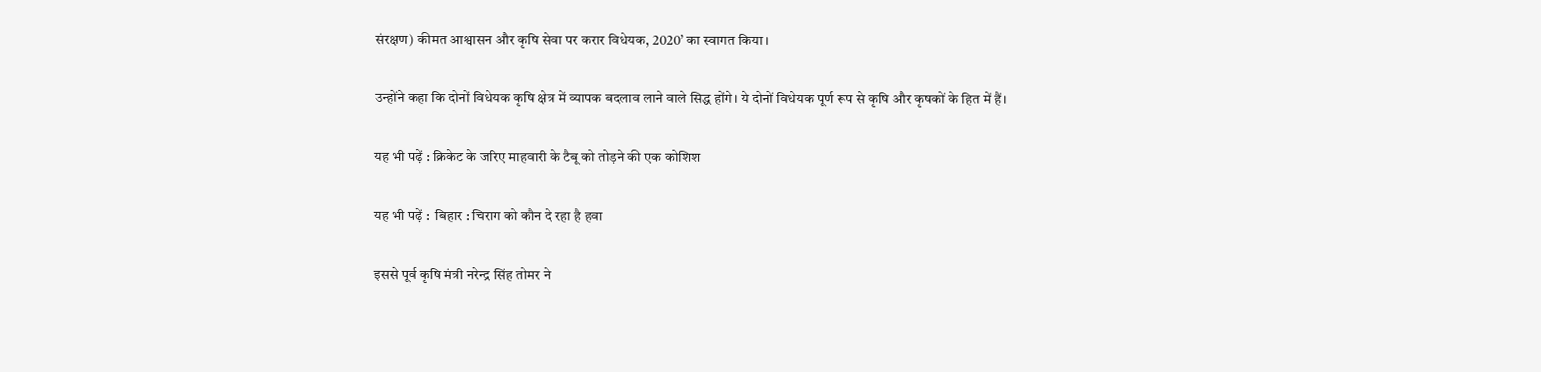संरक्षण) कीमत आश्वासन और कृषि सेवा पर करार विधेयक, 2020’ का स्वागत किया।

उन्होंने कहा कि दोनों विधेयक कृषि क्षेत्र में व्यापक बदलाव लाने वाले सिद्ध होंगे। ये दोनों विधेयक पूर्ण रूप से कृषि और कृषकों के हित में हैं।

यह भी पढ़ें : क्रिकेट के जरिए माहवारी के टैबू को तोड़ने की एक कोशिश

यह भी पढ़ें :  बिहार : चिराग को कौन दे रहा है हवा

इससे पूर्व कृषि मंत्री नरेन्द्र सिंह तोमर ने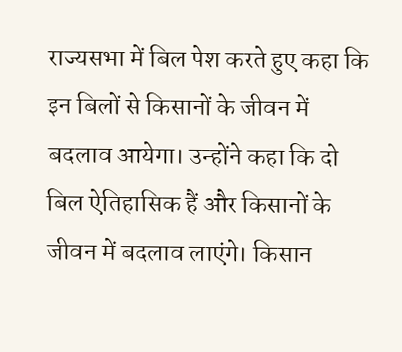राज्यसभा में बिल पेश करते हुए कहा कि इन बिलों से किसानों के जीवन में बदलाव आयेगा। उन्होंने कहा कि दो बिल ऐतिहासिक हैं और किसानों के जीवन में बदलाव लाएंगे। किसान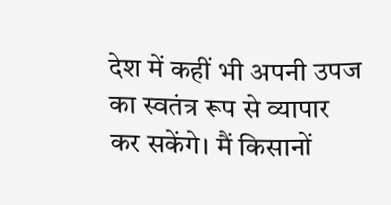देश में कहीं भी अपनी उपज का स्वतंत्र रूप से व्यापार कर सकेंगे। मैं किसानों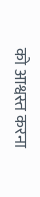को आश्वस्त करना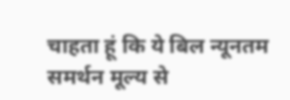चाहता हूं कि ये बिल न्यूनतम समर्थन मूल्य से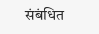संबंधित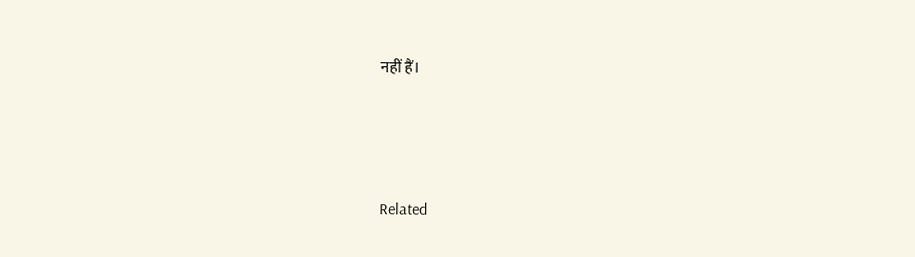नहीं हैं।





Related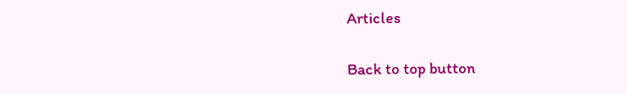Articles

Back to top button